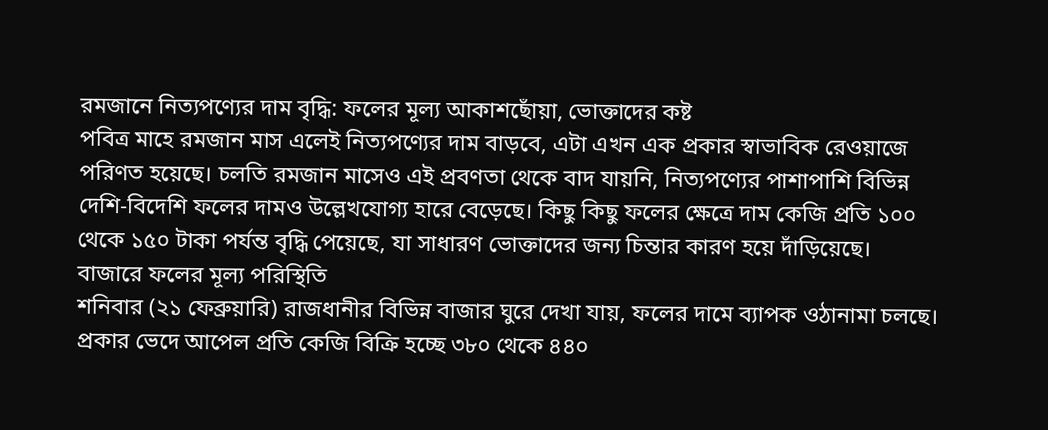রমজানে নিত্যপণ্যের দাম বৃদ্ধি: ফলের মূল্য আকাশছোঁয়া, ভোক্তাদের কষ্ট
পবিত্র মাহে রমজান মাস এলেই নিত্যপণ্যের দাম বাড়বে, এটা এখন এক প্রকার স্বাভাবিক রেওয়াজে পরিণত হয়েছে। চলতি রমজান মাসেও এই প্রবণতা থেকে বাদ যায়নি, নিত্যপণ্যের পাশাপাশি বিভিন্ন দেশি-বিদেশি ফলের দামও উল্লেখযোগ্য হারে বেড়েছে। কিছু কিছু ফলের ক্ষেত্রে দাম কেজি প্রতি ১০০ থেকে ১৫০ টাকা পর্যন্ত বৃদ্ধি পেয়েছে, যা সাধারণ ভোক্তাদের জন্য চিন্তার কারণ হয়ে দাঁড়িয়েছে।
বাজারে ফলের মূল্য পরিস্থিতি
শনিবার (২১ ফেব্রুয়ারি) রাজধানীর বিভিন্ন বাজার ঘুরে দেখা যায়, ফলের দামে ব্যাপক ওঠানামা চলছে। প্রকার ভেদে আপেল প্রতি কেজি বিক্রি হচ্ছে ৩৮০ থেকে ৪৪০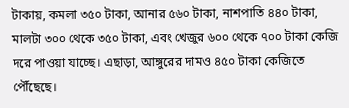টাকায়, কমলা ৩৫০ টাকা, আনার ৫৬০ টাকা, নাশপাতি ৪৪০ টাকা, মালটা ৩০০ থেকে ৩৫০ টাকা, এবং খেজুর ৬০০ থেকে ৭০০ টাকা কেজি দরে পাওয়া যাচ্ছে। এছাড়া, আঙ্গুরের দামও ৪৫০ টাকা কেজিতে পৌঁছেছে।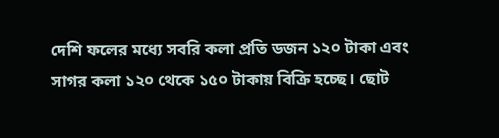দেশি ফলের মধ্যে সবরি কলা প্রতি ডজন ১২০ টাকা এবং সাগর কলা ১২০ থেকে ১৫০ টাকায় বিক্রি হচ্ছে। ছোট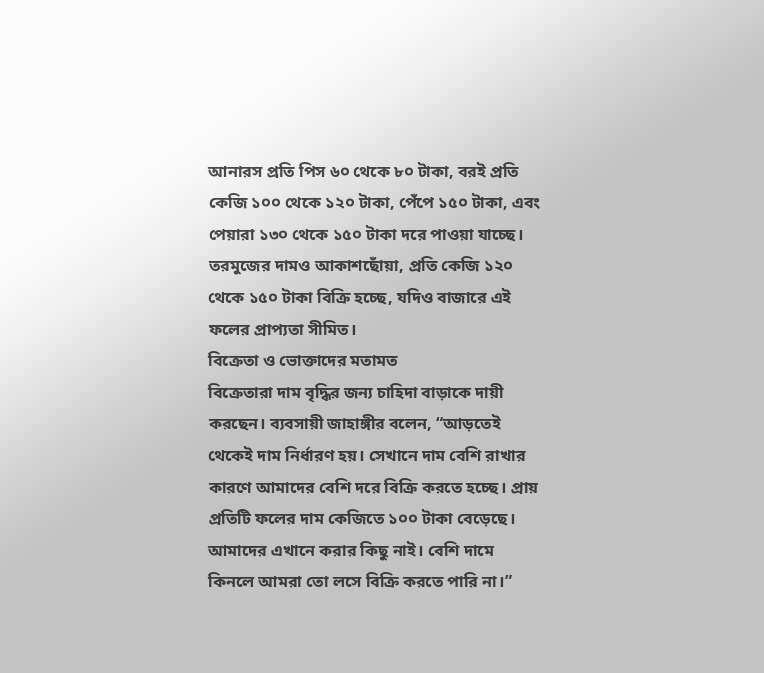আনারস প্রতি পিস ৬০ থেকে ৮০ টাকা, বরই প্রতি কেজি ১০০ থেকে ১২০ টাকা, পেঁপে ১৫০ টাকা, এবং পেয়ারা ১৩০ থেকে ১৫০ টাকা দরে পাওয়া যাচ্ছে। তরমুজের দামও আকাশছোঁয়া, প্রতি কেজি ১২০ থেকে ১৫০ টাকা বিক্রি হচ্ছে, যদিও বাজারে এই ফলের প্রাপ্যতা সীমিত।
বিক্রেতা ও ভোক্তাদের মতামত
বিক্রেতারা দাম বৃদ্ধির জন্য চাহিদা বাড়াকে দায়ী করছেন। ব্যবসায়ী জাহাঙ্গীর বলেন, “আড়তেই থেকেই দাম নির্ধারণ হয়। সেখানে দাম বেশি রাখার কারণে আমাদের বেশি দরে বিক্রি করতে হচ্ছে। প্রায় প্রতিটি ফলের দাম কেজিতে ১০০ টাকা বেড়েছে। আমাদের এখানে করার কিছু নাই। বেশি দামে কিনলে আমরা তো লসে বিক্রি করতে পারি না।”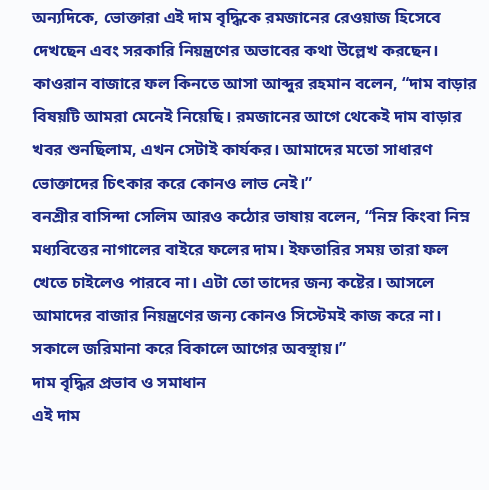অন্যদিকে, ভোক্তারা এই দাম বৃদ্ধিকে রমজানের রেওয়াজ হিসেবে দেখছেন এবং সরকারি নিয়ন্ত্রণের অভাবের কথা উল্লেখ করছেন। কাওরান বাজারে ফল কিনতে আসা আব্দুর রহমান বলেন, “দাম বাড়ার বিষয়টি আমরা মেনেই নিয়েছি। রমজানের আগে থেকেই দাম বাড়ার খবর শুনছিলাম, এখন সেটাই কার্যকর। আমাদের মতো সাধারণ ভোক্তাদের চিৎকার করে কোনও লাভ নেই।”
বনশ্রীর বাসিন্দা সেলিম আরও কঠোর ভাষায় বলেন, “নিম্ন কিংবা নিম্ন মধ্যবিত্তের নাগালের বাইরে ফলের দাম। ইফতারির সময় তারা ফল খেতে চাইলেও পারবে না। এটা তো তাদের জন্য কষ্টের। আসলে আমাদের বাজার নিয়ন্ত্রণের জন্য কোনও সিস্টেমই কাজ করে না। সকালে জরিমানা করে বিকালে আগের অবস্থায়।”
দাম বৃদ্ধির প্রভাব ও সমাধান
এই দাম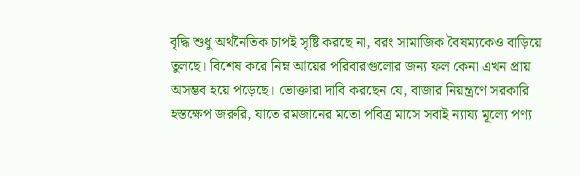বৃদ্ধি শুধু অর্থনৈতিক চাপই সৃষ্টি করছে না, বরং সামাজিক বৈষম্যকেও বাড়িয়ে তুলছে। বিশেষ করে নিম্ন আয়ের পরিবারগুলোর জন্য ফল কেনা এখন প্রায় অসম্ভব হয়ে পড়েছে। ভোক্তারা দাবি করছেন যে, বাজার নিয়ন্ত্রণে সরকারি হস্তক্ষেপ জরুরি, যাতে রমজানের মতো পবিত্র মাসে সবাই ন্যায্য মূল্যে পণ্য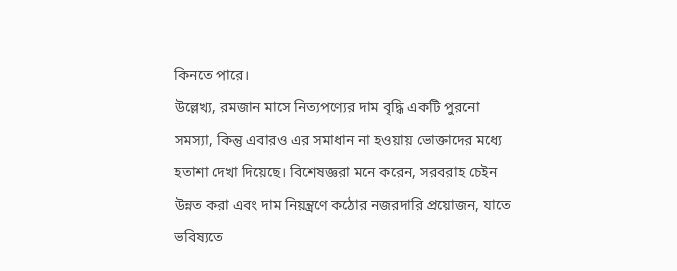কিনতে পারে।
উল্লেখ্য, রমজান মাসে নিত্যপণ্যের দাম বৃদ্ধি একটি পুরনো সমস্যা, কিন্তু এবারও এর সমাধান না হওয়ায় ভোক্তাদের মধ্যে হতাশা দেখা দিয়েছে। বিশেষজ্ঞরা মনে করেন, সরবরাহ চেইন উন্নত করা এবং দাম নিয়ন্ত্রণে কঠোর নজরদারি প্রয়োজন, যাতে ভবিষ্যতে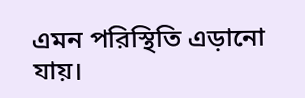এমন পরিস্থিতি এড়ানো যায়।